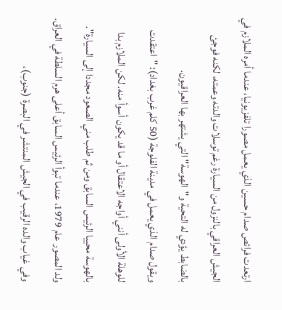ارتعدت فرائص صدام حسين الذي يعمل مصورا تلفزيونيا، عندما أمره الملازم في الجيش العراقي بالنزول من السيارة رغم توسلات والدته وعمته، لكنه فوجئ بالضابط يؤدي له التحية و"الهوسة" التي يشتهر بها العراقيون.
ويقول صدام الذي يعمل في مدينة الفلوجة (50 كلم غرب بغداد): "اعتقدت للوهلة الأولى أنني أواجه الاعتقال أو ما قد يكون أسوأ منه. لكن الملازم بدا بالهوسة محييا الرئيس السابق ومن ثم طلب مني الصعود مجددا إلى السيارة".
ولد المصور عام 1979، عندما تبوأ الرئيس السابق أعلى هرم السلطة في العراق. وفي غياب والده الرقيب في الجيش المنتشر في البصرة (جنوب)،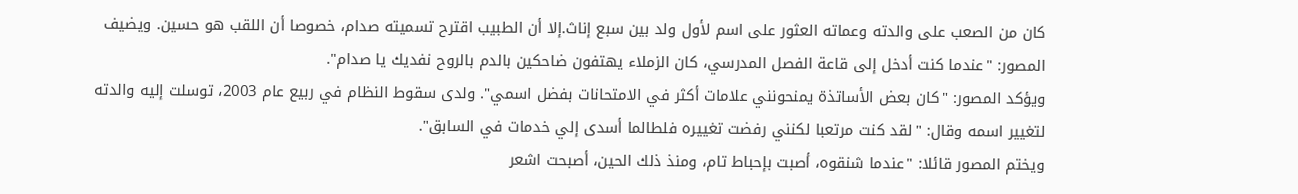كان من الصعب على والدته وعماته العثور على اسم لأول ولد بين سبع إناث.إلا أن الطبيب اقترح تسميته صدام، خصوصا أن اللقب هو حسين. ويضيف المصور: "عندما كنت أدخل إلى قاعة الفصل المدرسي، كان الزملاء يهتفون ضاحكين بالدم بالروح نفديك يا صدام".
ويؤكد المصور: "كان بعض الأساتذة يمنحونني علامات أكثر في الامتحانات بفضل اسمي". ولدى سقوط النظام في ربيع عام 2003، توسلت إليه والدته لتغيير اسمه وقال: "لقد كنت مرتعبا لكنني رفضت تغييره فلطالما أسدى إلي خدمات في السابق".
ويختم المصور قائلا: "عندما شنقوه، أصبت بإحباط تام، ومنذ ذلك الحين، أصبحت اشعر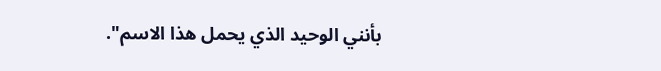بأنني الوحيد الذي يحمل هذا الاسم".